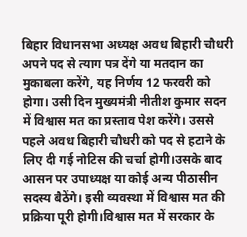बिहार विधानसभा अध्यक्ष अवध बिहारी चौधरी अपने पद से त्याग पत्र देंगे या मतदान का मुकाबला करेंगे, यह निर्णय 12 फरवरी को होगा। उसी दिन मुख्यमंत्री नीतीश कुमार सदन में विश्वास मत का प्रस्ताव पेश करेंगे। उससे पहले अवध बिहारी चौधरी को पद से हटाने के लिए दी गई नोटिस की चर्चा होगी।उसके बाद आसन पर उपाध्यक्ष या कोई अन्य पीठासीन सदस्य बैठेंगे। इसी व्यवस्था में विश्वास मत की प्रक्रिया पूरी होगी।विश्वास मत में सरकार के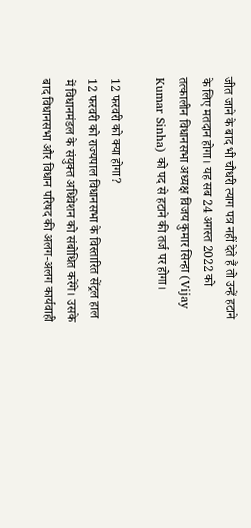जीत जाने के बाद भी चौधरी त्याग पत्र नहीं देते हैं तो उन्हें हटाने के लिए मतदान होगा। यह सब 24 अगस्त 2022 को तत्कालीन विधानसभा अध्यक्ष विजय कुमार सिन्हा (Vijay Kumar Sinha) को पद से हटाने की तर्ज पर होगा।

12 फरवरी को क्या होगा?
12 फरवरी को राज्यपाल विधानसभा के विस्तारित सेंट्रल हाल में विधानमंडल के संयुक्त अधिवेशन को संबोधित करेंगे। उसके बाद विधानसभा और विधान परिषद की अलग-अलग कार्यवाही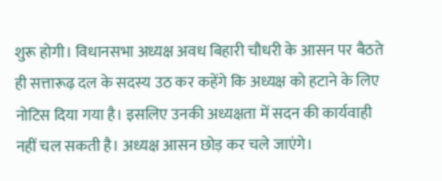शुरू होगी। विधानसभा अध्यक्ष अवध बिहारी चौधरी के आसन पर बैठते ही सत्तारूढ़ दल के सदस्य उठ कर कहेंगे कि अध्यक्ष को हटाने के लिए नोटिस दिया गया है। इसलिए उनकी अध्यक्षता में सदन की कार्यवाही नहीं चल सकती है। अध्यक्ष आसन छोड़ कर चले जाएंगे।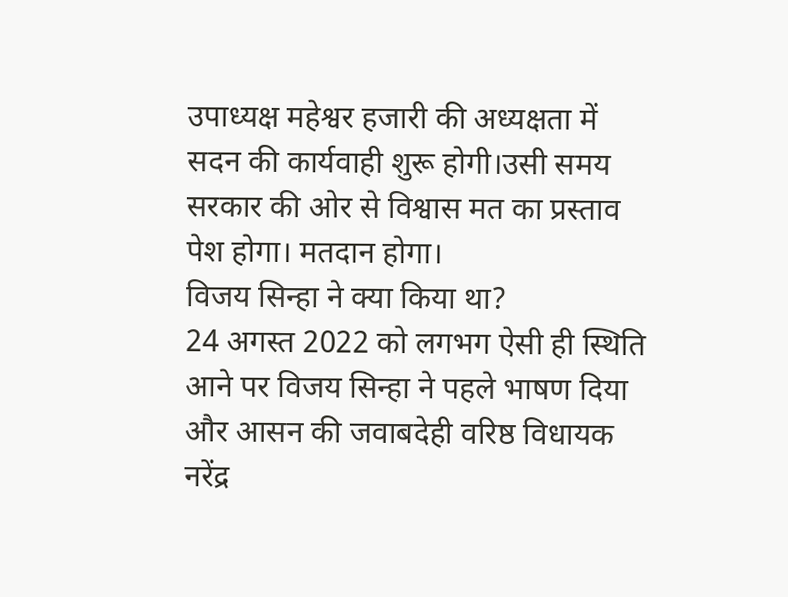उपाध्यक्ष महेश्वर हजारी की अध्यक्षता में सदन की कार्यवाही शुरू होगी।उसी समय सरकार की ओर से विश्वास मत का प्रस्ताव पेश होगा। मतदान होगा।
विजय सिन्हा ने क्या किया था?
24 अगस्त 2022 को लगभग ऐसी ही स्थिति आने पर विजय सिन्हा ने पहले भाषण दिया और आसन की जवाबदेही वरिष्ठ विधायक नरेंद्र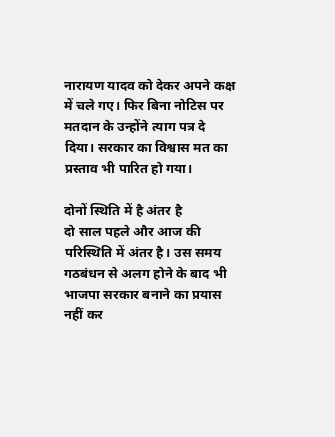नारायण यादव को देकर अपने कक्ष में चले गए। फिर बिना नोटिस पर मतदान के उन्होंने त्याग पत्र दे दिया। सरकार का विश्वास मत का प्रस्ताव भी पारित हो गया।

दोनों स्थिति में है अंतर है
दो साल पहले और आज की परिस्थिति में अंतर है। उस समय गठबंधन से अलग होने के बाद भी भाजपा सरकार बनाने का प्रयास नहीं कर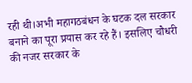रही थी।अभी महागठबंधन के घटक दल सरकार बनाने का पूरा प्रयास कर रहे हैं। इसलिए चौधरी की नजर सरकार के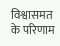विश्वासमत के परिणाम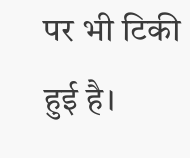पर भी टिकी हुई है।